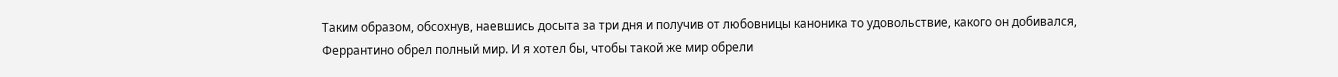Таким образом, обсохнув, наевшись досыта за три дня и получив от любовницы каноника то удовольствие, какого он добивался, Феррантино обрел полный мир. И я хотел бы, чтобы такой же мир обрели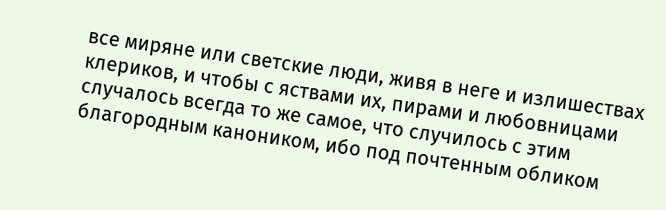все миряне или светские люди, живя в неге и излишествах клериков, и чтобы с яствами их, пирами и любовницами случалось всегда то же самое, что случилось с этим благородным каноником, ибо под почтенным обликом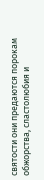святости они предаются порокам обжорства, сластолюбия и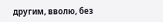другим, вволю, без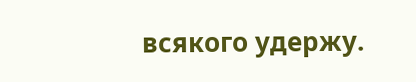всякого удержу.